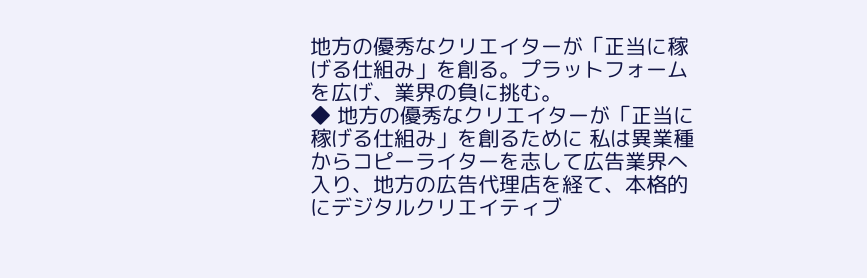地方の優秀なクリエイターが「正当に稼げる仕組み」を創る。プラットフォームを広げ、業界の負に挑む。
◆ 地方の優秀なクリエイターが「正当に稼げる仕組み」を創るために 私は異業種からコピーライターを志して広告業界へ入り、地方の広告代理店を経て、本格的にデジタルクリエイティブ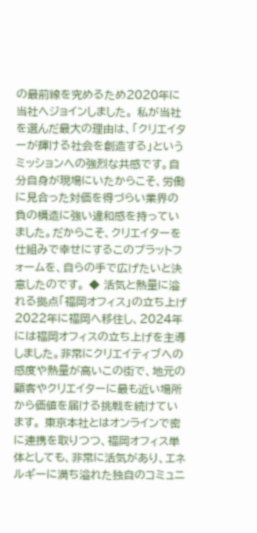の最前線を究めるため2020年に当社へジョインしました。 私が当社を選んだ最大の理由は、「クリエイターが輝ける社会を創造する」というミッションへの強烈な共感です。自分自身が現場にいたからこそ、労働に見合った対価を得づらい業界の負の構造に強い違和感を持っていました。だからこそ、クリエイターを仕組みで幸せにするこのプラットフォームを、自らの手で広げたいと決意したのです。 ◆ 活気と熱量に溢れる拠点「福岡オフィス」の立ち上げ 2022年に福岡へ移住し、2024年には福岡オフィスの立ち上げを主導しました。非常にクリエイティブへの感度や熱量が高いこの街で、地元の顧客やクリエイターに最も近い場所から価値を届ける挑戦を続けています。 東京本社とはオンラインで密に連携を取りつつ、福岡オフィス単体としても、非常に活気があり、エネルギーに満ち溢れた独自のコミュニ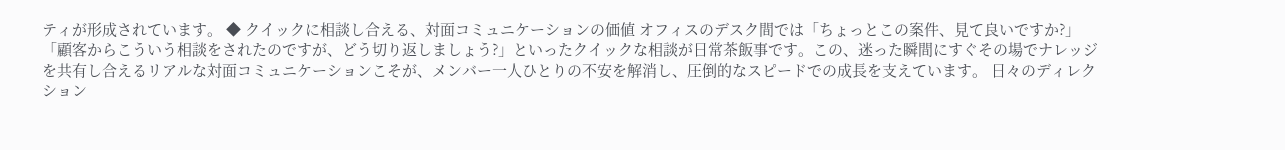ティが形成されています。 ◆ クイックに相談し合える、対面コミュニケーションの価値 オフィスのデスク間では「ちょっとこの案件、見て良いですか?」「顧客からこういう相談をされたのですが、どう切り返しましょう?」といったクイックな相談が日常茶飯事です。この、迷った瞬間にすぐその場でナレッジを共有し合えるリアルな対面コミュニケーションこそが、メンバー一人ひとりの不安を解消し、圧倒的なスピードでの成長を支えています。 日々のディレクション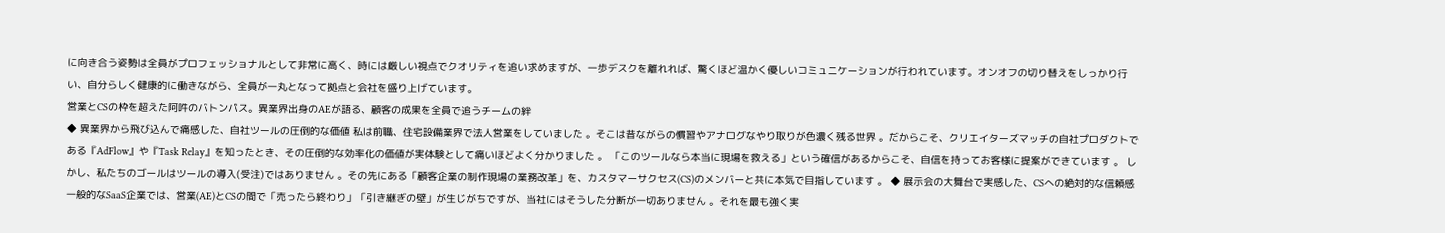に向き合う姿勢は全員がプロフェッショナルとして非常に高く、時には厳しい視点でクオリティを追い求めますが、一歩デスクを離れれば、驚くほど温かく優しいコミュニケーションが行われています。オンオフの切り替えをしっかり行い、自分らしく健康的に働きながら、全員が一丸となって拠点と会社を盛り上げています。
営業とCSの枠を超えた阿吽のバトンパス。異業界出身のAEが語る、顧客の成果を全員で追うチームの絆
◆ 異業界から飛び込んで痛感した、自社ツールの圧倒的な価値 私は前職、住宅設備業界で法人営業をしていました 。そこは昔ながらの慣習やアナログなやり取りが色濃く残る世界 。だからこそ、クリエイターズマッチの自社プロダクトである『AdFlow』や『Task Relay』を知ったとき、その圧倒的な効率化の価値が実体験として痛いほどよく分かりました 。 「このツールなら本当に現場を救える」という確信があるからこそ、自信を持ってお客様に提案ができています 。 しかし、私たちのゴールはツールの導入(受注)ではありません 。その先にある「顧客企業の制作現場の業務改革」を、カスタマーサクセス(CS)のメンバーと共に本気で目指しています 。 ◆ 展示会の大舞台で実感した、CSへの絶対的な信頼感 一般的なSaaS企業では、営業(AE)とCSの間で「売ったら終わり」「引き継ぎの壁」が生じがちですが、当社にはそうした分断が一切ありません 。それを最も強く実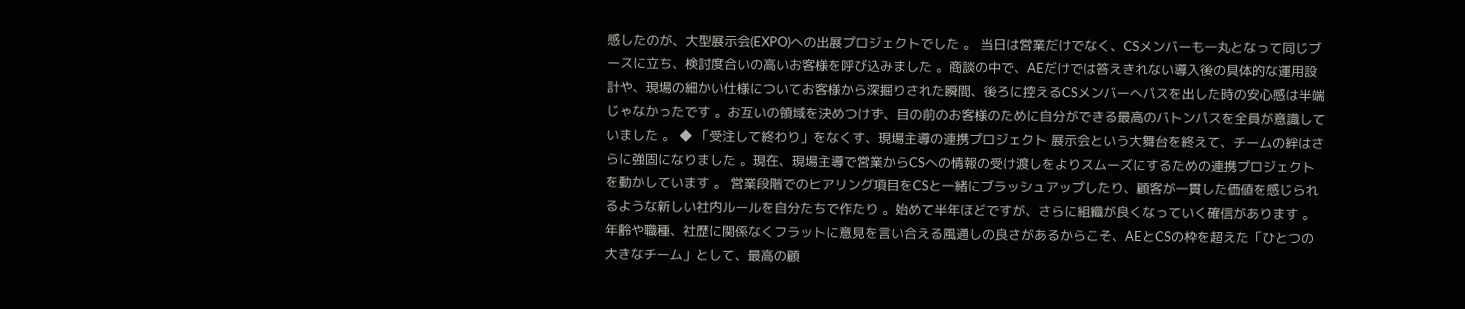感したのが、大型展示会(EXPO)への出展プロジェクトでした 。 当日は営業だけでなく、CSメンバーも一丸となって同じブースに立ち、検討度合いの高いお客様を呼び込みました 。商談の中で、AEだけでは答えきれない導入後の具体的な運用設計や、現場の細かい仕様についてお客様から深掘りされた瞬間、後ろに控えるCSメンバーへパスを出した時の安心感は半端じゃなかったです 。お互いの領域を決めつけず、目の前のお客様のために自分ができる最高のバトンパスを全員が意識していました 。 ◆ 「受注して終わり」をなくす、現場主導の連携プロジェクト 展示会という大舞台を終えて、チームの絆はさらに強固になりました 。現在、現場主導で営業からCSへの情報の受け渡しをよりスムーズにするための連携プロジェクトを動かしています 。 営業段階でのヒアリング項目をCSと一緒にブラッシュアップしたり、顧客が一貫した価値を感じられるような新しい社内ルールを自分たちで作たり 。始めて半年ほどですが、さらに組織が良くなっていく確信があります 。年齢や職種、社歴に関係なくフラットに意見を言い合える風通しの良さがあるからこそ、AEとCSの枠を超えた「ひとつの大きなチーム」として、最高の顧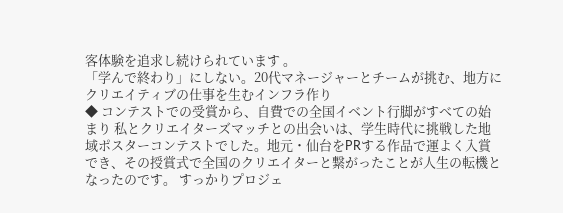客体験を追求し続けられています 。
「学んで終わり」にしない。20代マネージャーとチームが挑む、地方にクリエイティブの仕事を生むインフラ作り
◆ コンテストでの受賞から、自費での全国イベント行脚がすべての始まり 私とクリエイターズマッチとの出会いは、学生時代に挑戦した地域ポスターコンテストでした。地元・仙台をPRする作品で運よく入賞でき、その授賞式で全国のクリエイターと繋がったことが人生の転機となったのです。 すっかりプロジェ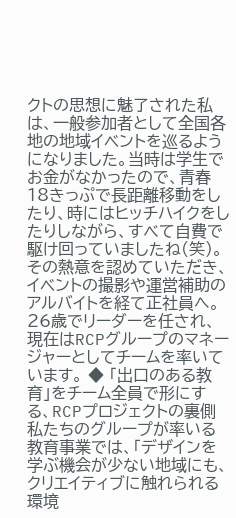クトの思想に魅了された私は、一般参加者として全国各地の地域イベントを巡るようになりました。当時は学生でお金がなかったので、青春18きっぷで長距離移動をしたり、時にはヒッチハイクをしたりしながら、すべて自費で駆け回っていましたね(笑)。その熱意を認めていただき、イベントの撮影や運営補助のアルバイトを経て正社員へ。26歳でリーダーを任され、現在はRCPグループのマネージャーとしてチームを率いています。 ◆ 「出口のある教育」をチーム全員で形にする、RCPプロジェクトの裏側 私たちのグループが率いる教育事業では、「デザインを学ぶ機会が少ない地域にも、クリエイティブに触れられる環境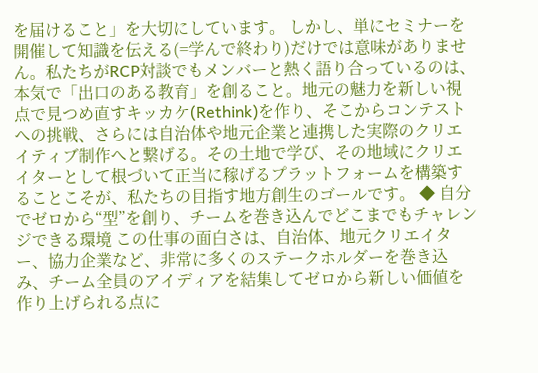を届けること」を大切にしています。 しかし、単にセミナーを開催して知識を伝える(=学んで終わり)だけでは意味がありません。私たちがRCP対談でもメンバーと熱く語り合っているのは、本気で「出口のある教育」を創ること。地元の魅力を新しい視点で見つめ直すキッカケ(Rethink)を作り、そこからコンテストへの挑戦、さらには自治体や地元企業と連携した実際のクリエイティブ制作へと繋げる。その土地で学び、その地域にクリエイターとして根づいて正当に稼げるプラットフォームを構築することこそが、私たちの目指す地方創生のゴールです。 ◆ 自分でゼロから“型”を創り、チームを巻き込んでどこまでもチャレンジできる環境 この仕事の面白さは、自治体、地元クリエイター、協力企業など、非常に多くのステークホルダーを巻き込み、チーム全員のアイディアを結集してゼロから新しい価値を作り上げられる点に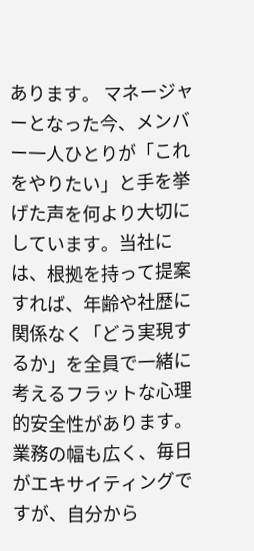あります。 マネージャーとなった今、メンバー一人ひとりが「これをやりたい」と手を挙げた声を何より大切にしています。当社には、根拠を持って提案すれば、年齢や社歴に関係なく「どう実現するか」を全員で一緒に考えるフラットな心理的安全性があります。業務の幅も広く、毎日がエキサイティングですが、自分から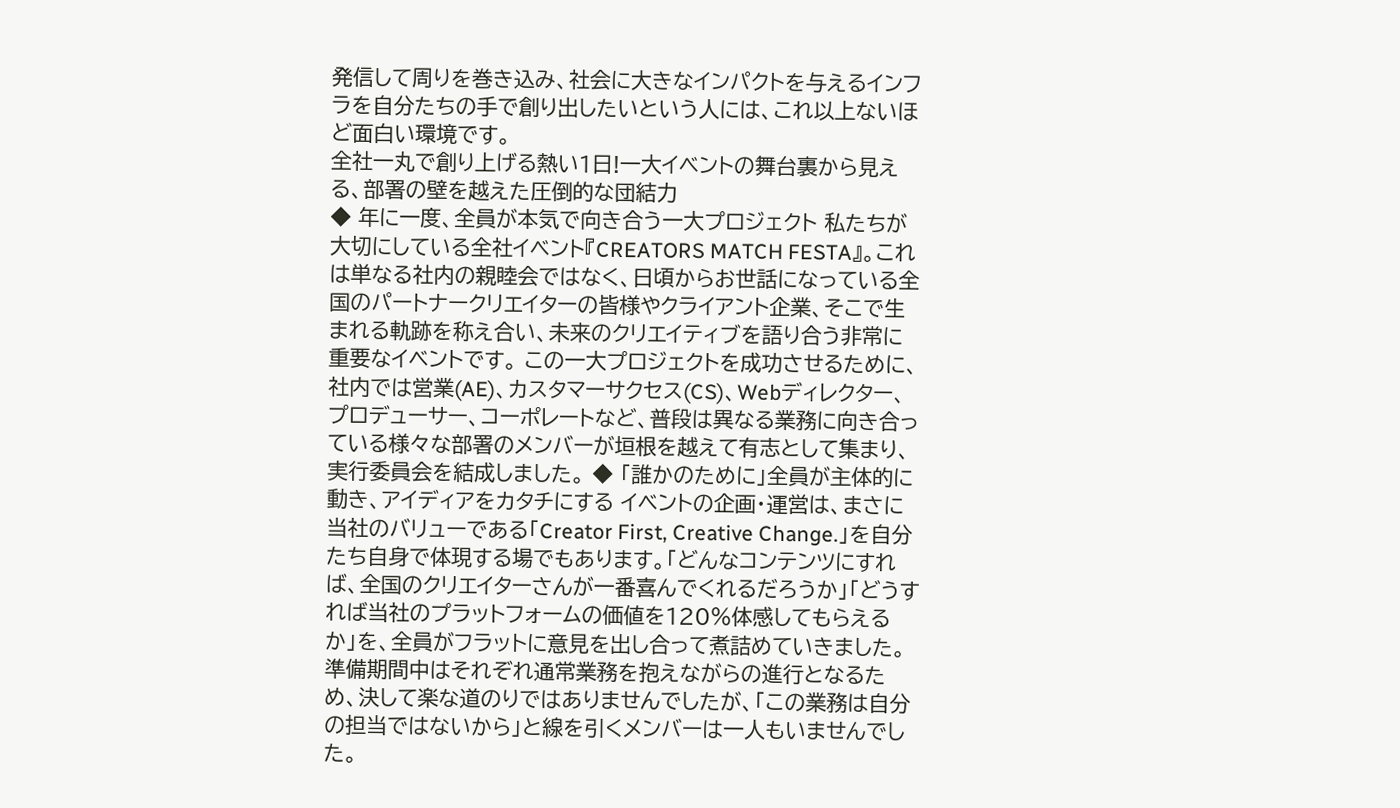発信して周りを巻き込み、社会に大きなインパクトを与えるインフラを自分たちの手で創り出したいという人には、これ以上ないほど面白い環境です。
全社一丸で創り上げる熱い1日!一大イベントの舞台裏から見える、部署の壁を越えた圧倒的な団結力
◆ 年に一度、全員が本気で向き合う一大プロジェクト 私たちが大切にしている全社イベント『CREATORS MATCH FESTA』。これは単なる社内の親睦会ではなく、日頃からお世話になっている全国のパートナークリエイターの皆様やクライアント企業、そこで生まれる軌跡を称え合い、未来のクリエイティブを語り合う非常に重要なイベントです。 この一大プロジェクトを成功させるために、社内では営業(AE)、カスタマーサクセス(CS)、Webディレクター、プロデューサー、コーポレートなど、普段は異なる業務に向き合っている様々な部署のメンバーが垣根を越えて有志として集まり、実行委員会を結成しました。 ◆ 「誰かのために」全員が主体的に動き、アイディアをカタチにする イベントの企画・運営は、まさに当社のバリューである「Creator First, Creative Change.」を自分たち自身で体現する場でもあります。「どんなコンテンツにすれば、全国のクリエイターさんが一番喜んでくれるだろうか」「どうすれば当社のプラットフォームの価値を120%体感してもらえるか」を、全員がフラットに意見を出し合って煮詰めていきました。 準備期間中はそれぞれ通常業務を抱えながらの進行となるため、決して楽な道のりではありませんでしたが、「この業務は自分の担当ではないから」と線を引くメンバーは一人もいませんでした。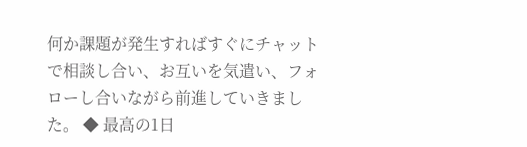何か課題が発生すればすぐにチャットで相談し合い、お互いを気遣い、フォローし合いながら前進していきました。 ◆ 最高の1日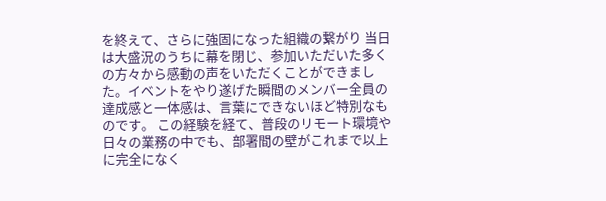を終えて、さらに強固になった組織の繋がり 当日は大盛況のうちに幕を閉じ、参加いただいた多くの方々から感動の声をいただくことができました。イベントをやり遂げた瞬間のメンバー全員の達成感と一体感は、言葉にできないほど特別なものです。 この経験を経て、普段のリモート環境や日々の業務の中でも、部署間の壁がこれまで以上に完全になく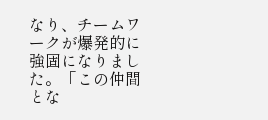なり、チームワークが爆発的に強固になりました。「この仲間とな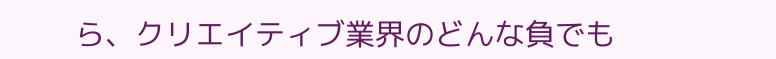ら、クリエイティブ業界のどんな負でも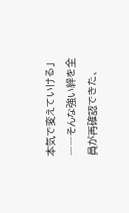本気で変えていける」――そんな強い絆を全員が再確認できた、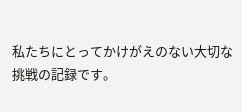私たちにとってかけがえのない大切な挑戦の記録です。